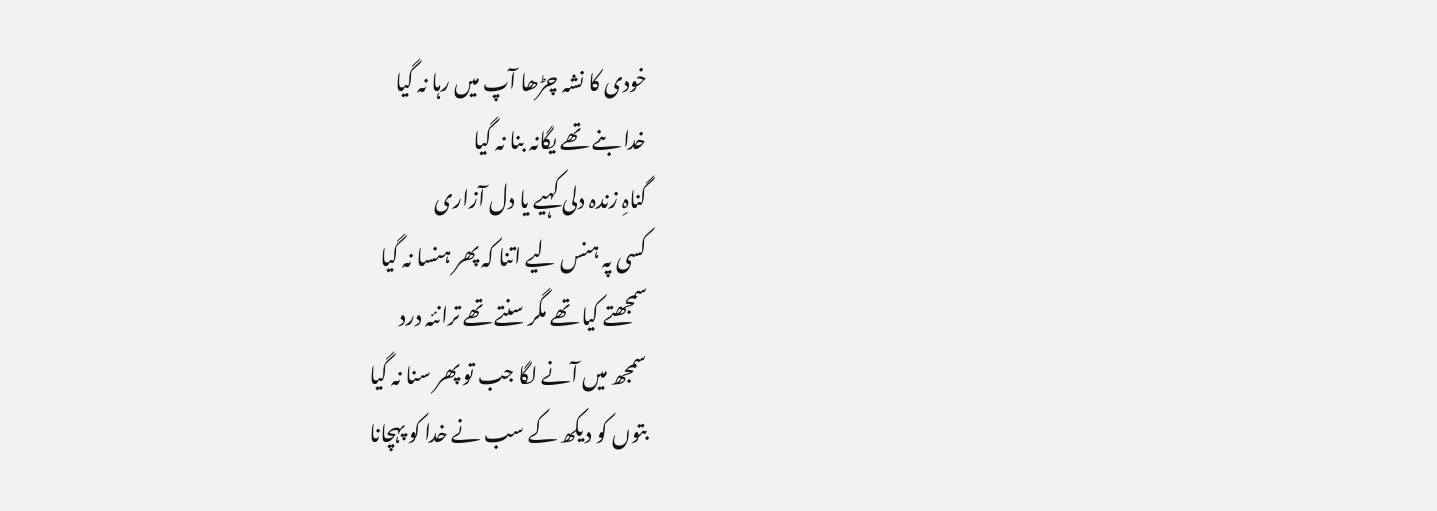خودی کا نشہ چڑھا آپ میں رہا نہ گیا
خدا بنے تھے یگانہ بنا نہ گیا
گناہِ زندہ دلی کہیے یا دل آزاری
کسی پہ ہنس لیے اتنا کہ پھر ہنسا نہ گیا
سمجھتے کیا تھے مگر سنتے تھے ترانئہ درد
سمجھ میں آنے لگا جب تو پھر سنا نہ گیا
بتوں کو دیکھ کے سب نے خدا کو پہچانا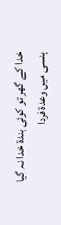خدا کے گھر تو کوئی بندۃ خدا نہ گیا
ہنسی میں وعدۃ فردا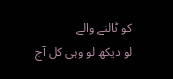کو ٹالنے والے
لو دیکھ لو وہی کل آج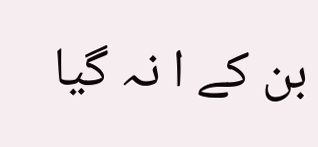بن کے ا نہ گیا